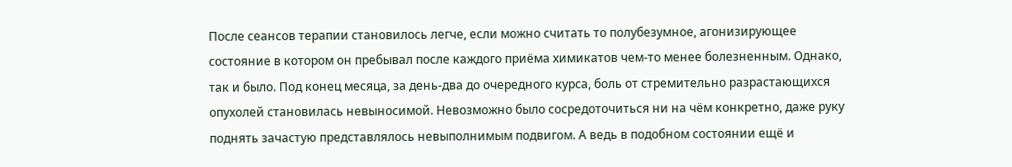После сеансов терапии становилось легче, если можно считать то полубезумное, агонизирующее состояние в котором он пребывал после каждого приёма химикатов чем-то менее болезненным. Однако, так и было. Под конец месяца, за день-два до очередного курса, боль от стремительно разрастающихся опухолей становилась невыносимой. Невозможно было сосредоточиться ни на чём конкретно, даже руку поднять зачастую представлялось невыполнимым подвигом. А ведь в подобном состоянии ещё и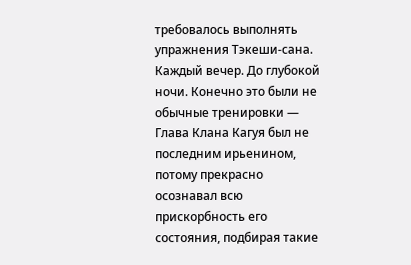требовалось выполнять упражнения Тэкеши-сана. Каждый вечер. До глубокой ночи. Конечно это были не обычные тренировки — Глава Клана Кагуя был не последним ирьенином, потому прекрасно осознавал всю прискорбность его состояния, подбирая такие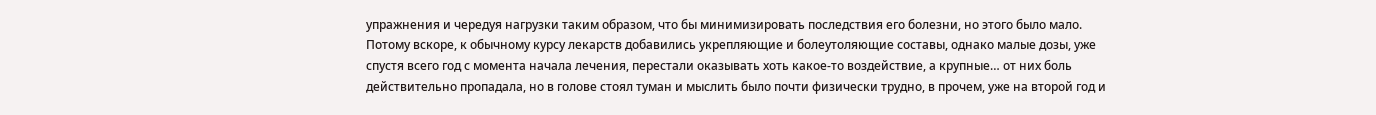упражнения и чередуя нагрузки таким образом, что бы минимизировать последствия его болезни, но этого было мало. Потому вскоре, к обычному курсу лекарств добавились укрепляющие и болеутоляющие составы, однако малые дозы, уже спустя всего год с момента начала лечения, перестали оказывать хоть какое-то воздействие, а крупные… от них боль действительно пропадала, но в голове стоял туман и мыслить было почти физически трудно, в прочем, уже на второй год и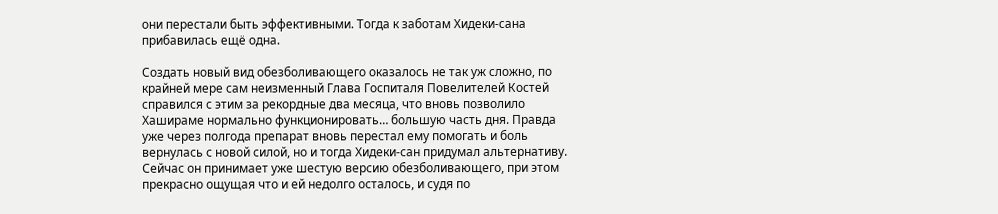они перестали быть эффективными. Тогда к заботам Хидеки-сана прибавилась ещё одна.

Создать новый вид обезболивающего оказалось не так уж сложно, по крайней мере сам неизменный Глава Госпиталя Повелителей Костей справился с этим за рекордные два месяца, что вновь позволило Хашираме нормально функционировать… большую часть дня. Правда уже через полгода препарат вновь перестал ему помогать и боль вернулась с новой силой, но и тогда Хидеки-сан придумал альтернативу. Сейчас он принимает уже шестую версию обезболивающего, при этом прекрасно ощущая что и ей недолго осталось, и судя по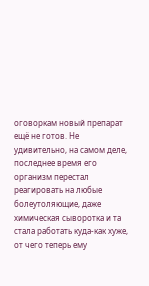оговоркам новый препарат ещё не готов. Не удивительно, на самом деле, последнее время его организм перестал реагировать на любые болеутоляющие, даже химическая сыворотка и та стала работать куда-как хуже, от чего теперь ему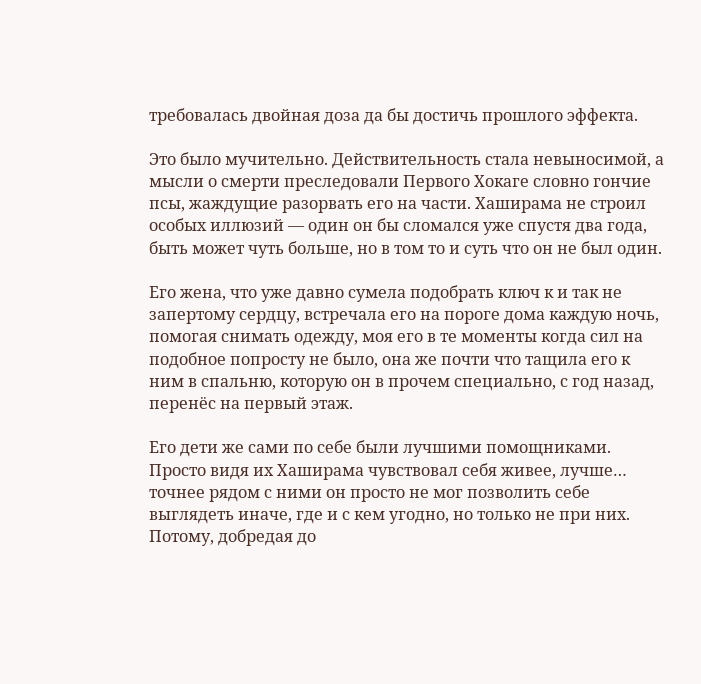требовалась двойная доза да бы достичь прошлого эффекта.

Это было мучительно. Действительность стала невыносимой, а мысли о смерти преследовали Первого Хокаге словно гончие псы, жаждущие разорвать его на части. Хаширама не строил особых иллюзий — один он бы сломался уже спустя два года, быть может чуть больше, но в том то и суть что он не был один.

Его жена, что уже давно сумела подобрать ключ к и так не запертому сердцу, встречала его на пороге дома каждую ночь, помогая снимать одежду, моя его в те моменты когда сил на подобное попросту не было, она же почти что тащила его к ним в спальню, которую он в прочем специально, с год назад, перенёс на первый этаж.

Его дети же сами по себе были лучшими помощниками. Просто видя их Хаширама чувствовал себя живее, лучше… точнее рядом с ними он просто не мог позволить себе выглядеть иначе, где и с кем угодно, но только не при них. Потому, добредая до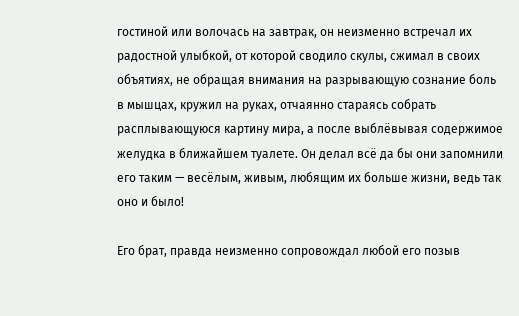гостиной или волочась на завтрак, он неизменно встречал их радостной улыбкой, от которой сводило скулы, сжимал в своих объятиях, не обращая внимания на разрывающую сознание боль в мышцах, кружил на руках, отчаянно стараясь собрать расплывающуюся картину мира, а после выблёвывая содержимое желудка в ближайшем туалете. Он делал всё да бы они запомнили его таким — весёлым, живым, любящим их больше жизни, ведь так оно и было!

Его брат, правда неизменно сопровождал любой его позыв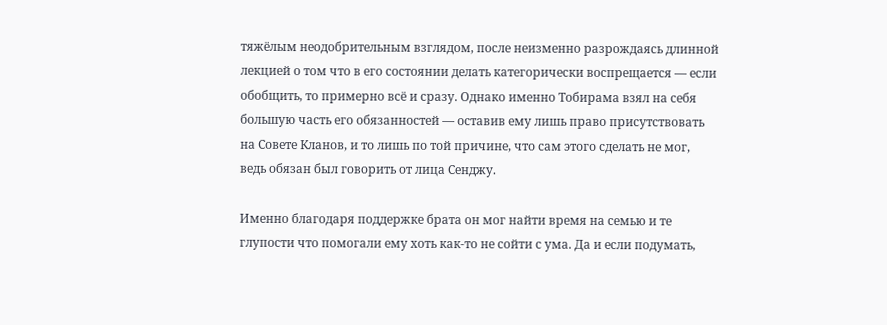тяжёлым неодобрительным взглядом, после неизменно разрождаясь длинной лекцией о том что в его состоянии делать категорически воспрещается — если обобщить, то примерно всё и сразу. Однако именно Тобирама взял на себя большую часть его обязанностей — оставив ему лишь право присутствовать на Совете Кланов, и то лишь по той причине, что сам этого сделать не мог, ведь обязан был говорить от лица Сенджу.

Именно благодаря поддержке брата он мог найти время на семью и те глупости что помогали ему хоть как-то не сойти с ума. Да и если подумать,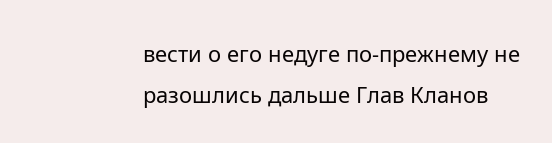вести о его недуге по-прежнему не разошлись дальше Глав Кланов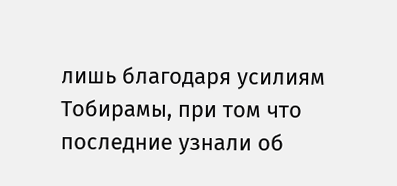лишь благодаря усилиям Тобирамы, при том что последние узнали об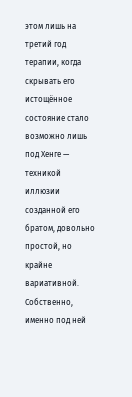этом лишь на третий год терапии, когда скрывать его истощённое состояние стало возможно лишь под Хенге — техникой иллюзии созданной его братом, довольно простой, но крайне вариативной. Собственно, именно под ней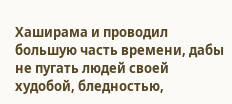Хаширама и проводил большую часть времени, дабы не пугать людей своей худобой, бледностью,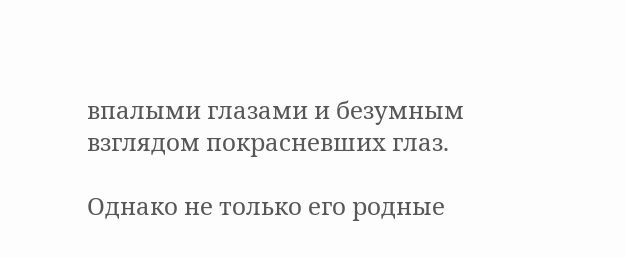впалыми глазами и безумным взглядом покрасневших глаз.

Однако не только его родные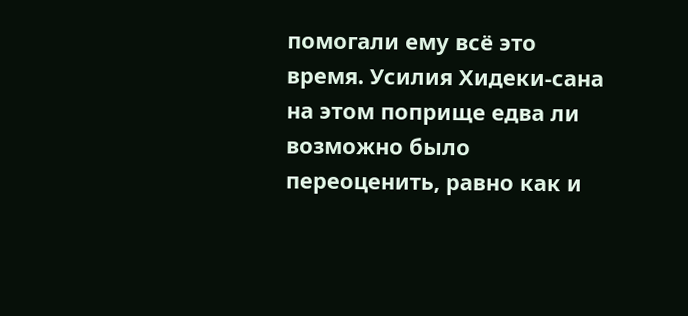помогали ему всё это время. Усилия Хидеки-сана на этом поприще едва ли возможно было переоценить, равно как и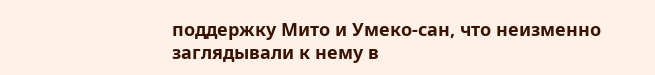поддержку Мито и Умеко-сан, что неизменно заглядывали к нему в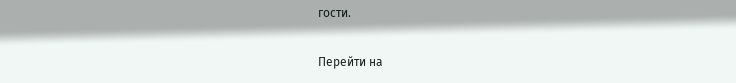гости.

Перейти на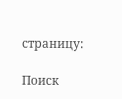страницу:

Поиск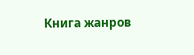Книга жанров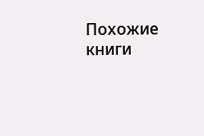Похожие книги